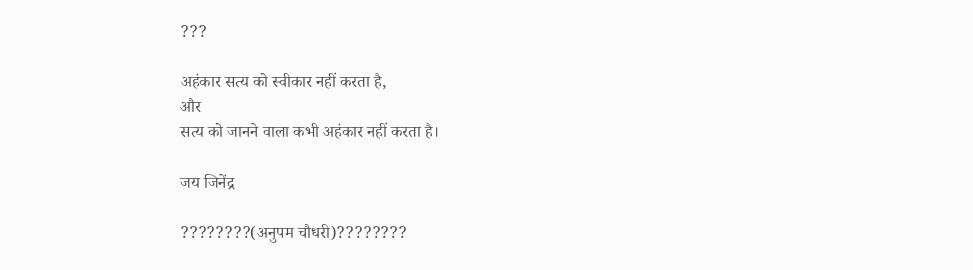???

अहंकार सत्य को स्वीकार नहीं करता है,
और
सत्य को जानने वाला कभी अहंकार नहीं करता है।

जय जिनेंद्र

????????(अनुपम चौधरी)????????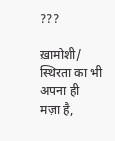???

ख़ामोशी/ स्थिरता का भी अपना ही मज़ा है,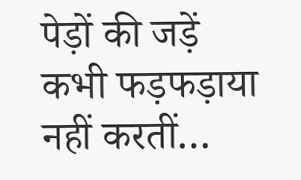पेड़ों की जड़ें कभी फड़फड़ाया नहीं करतीं…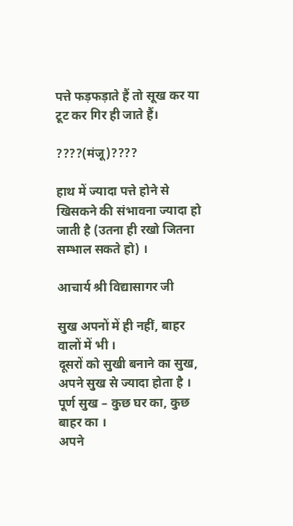पत्ते फड़फड़ाते हैं तो सूख कर या टूट कर गिर ही जाते हैं।

????(मंजू)????

हाथ में ज्यादा पत्ते होने से खिसकने की संभावना ज्यादा हो जाती है (उतना ही रखो जितना सम्भाल सकते हो) ।

आचार्य श्री विद्यासागर जी

सुख अपनों में ही नहीं, बाहर वालों में भी ।
दूसरों को सुखी बनाने का सुख, अपने सुख से ज्यादा होता है ।
पूर्ण सुख – कुछ घर का, कुछ बाहर का ।
अपने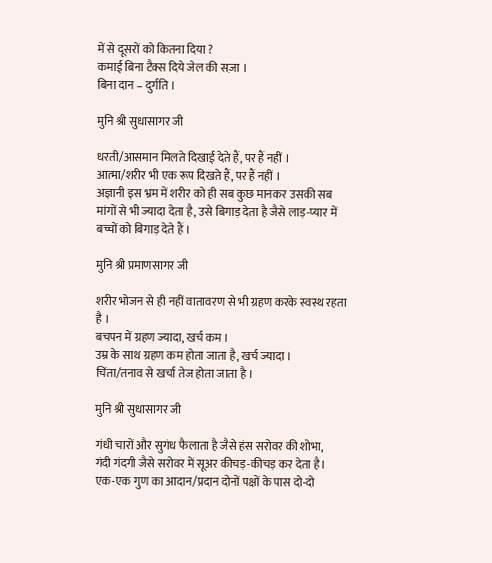में से दूसरों को कितना दिया ?
कमाई बिना टैक्स दिये जेल की सज़ा ।
बिना दान – दुर्गति ।

मुनि श्री सुधासागर जी

धरती/आसमान मिलते दिखाई देते हैं, पर हैं नहीं ।
आत्मा/शरीर भी एक रूप दिखते हैं, पर हैं नहीं ।
अज्ञानी इस भ्रम में शरीर को ही सब कुछ मानकर उसकी सब मांगों से भी ज्यादा देता है, उसे बिगाड़ देता है जैसे लाड़-प्यार में बच्चों को बिगाड़ देते हैं ।

मुनि श्री प्रमाणसागर जी

शरीर भोजन से ही नहीं वातावरण से भी ग्रहण करके स्वस्थ रहता है ।
बचपन में ग्रहण ज्यादा, खर्च कम ।
उम्र के साथ ग्रहण कम होता जाता है, खर्च ज्यादा ।
चिंता/तनाव से खर्चा तेज होता जाता है ।

मुनि श्री सुधासागर जी

गंधी चारों और सुगंध फैलाता है जैसे हंस सरोवर की शोभा,
गंदी गंदगी जैसे सरोवर में सूअर कीचड़-कीचड़ कर देता है।
एक-एक गुण का आदान/प्रदान दोनों पक्षों के पास दो-दो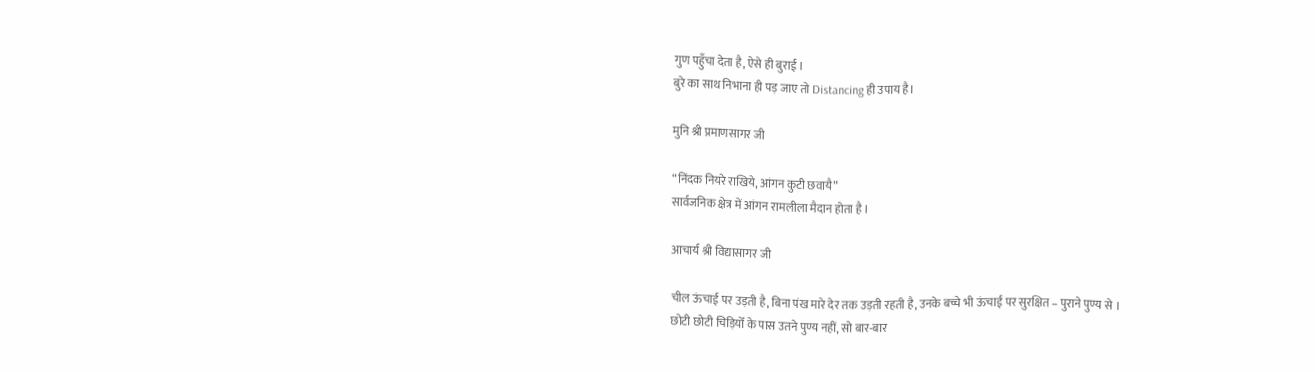गुण पहुँचा देता है, ऐसे ही बुराई ।
बुरे का साथ निभाना ही पड़ जाए तो Distancing ही उपाय है।

मुनि श्री प्रमाणसागर जी

“निंदक नियरे राखिये, आंगन कुटी छवायै”
सार्वजनिक क्षेत्र में आंगन रामलीला मैदान होता है ।

आचार्य श्री विद्यासागर जी

चील ऊंचाई पर उड़ती है, बिना पंख मारे देर तक उड़ती रहती है, उनके बच्चे भी ऊंचाई पर सुरक्षित – पुराने पुण्य से ।
छोटी छोटी चिड़ियोँ के पास उतने पुण्य नहीं, सो बार-बार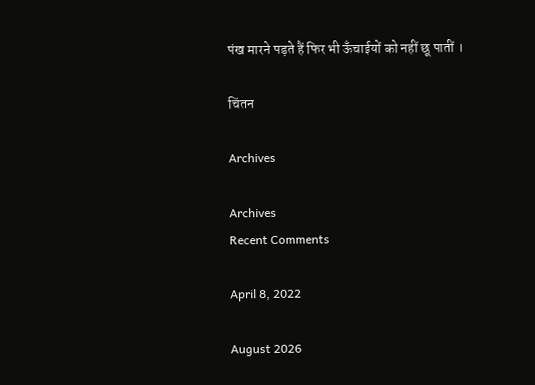पंख मारने पड़ते हैं फिर भी ऊँचाईयों को नहीं छू पातीं ।

चिंतन

Archives

Archives
Recent Comments

April 8, 2022

August 2026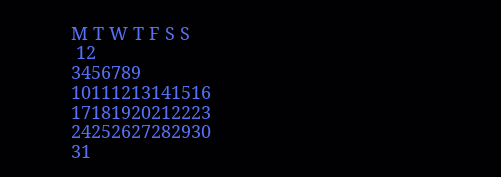M T W T F S S
 12
3456789
10111213141516
17181920212223
24252627282930
31